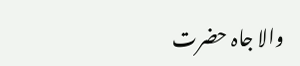والا جاہ حضرت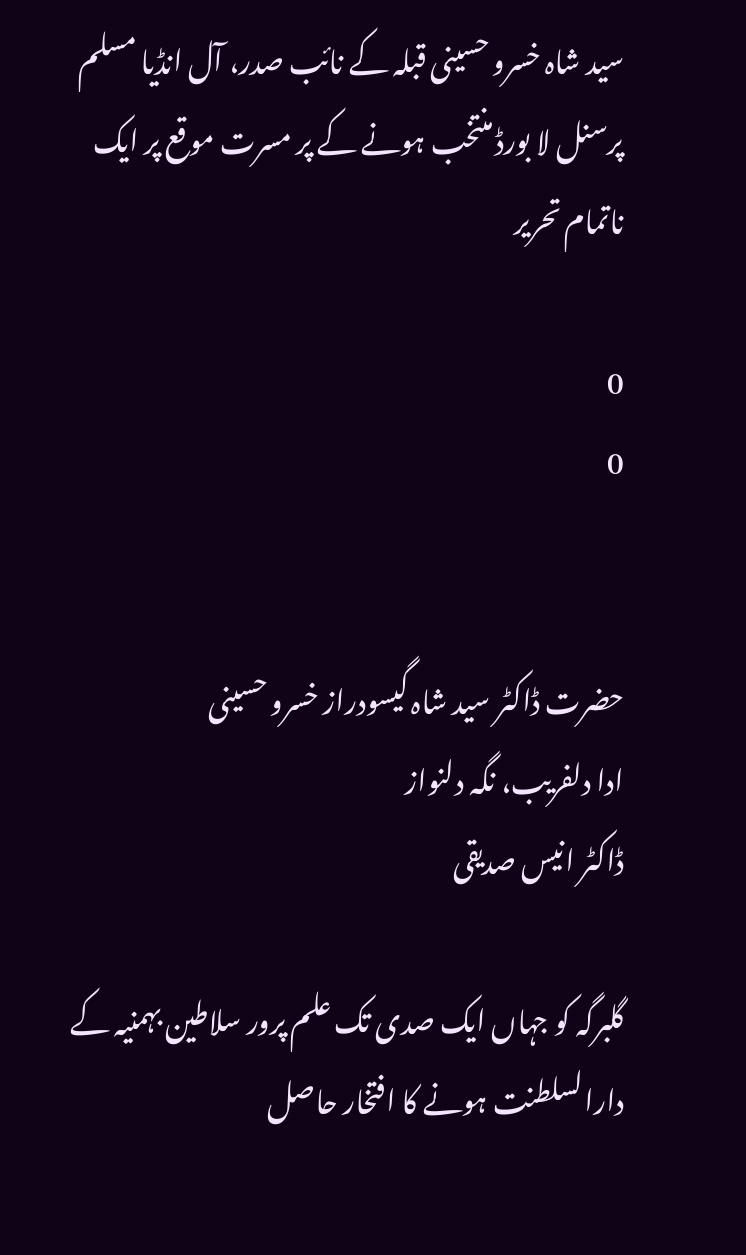سید شاہ خسرو حسینی قبلہ کے نائب صدر، آل انڈیا مسلم پرسنل لا بورڈ منتخب ہونے کے پر مسرت موقع پر ایک ناتمام تحریر

0
0


حضرت ڈاکٹر سید شاہ گیسودراز خسرو حسینی
ادا دلفریب، نگہ دلنواز
ڈاکٹر انیس صدیقی

گلبرگہ کو جہاں ایک صدی تک علم پرور سلاطین بہمنیہ کے دارالسلطنت ہونے کا افتخار حاصل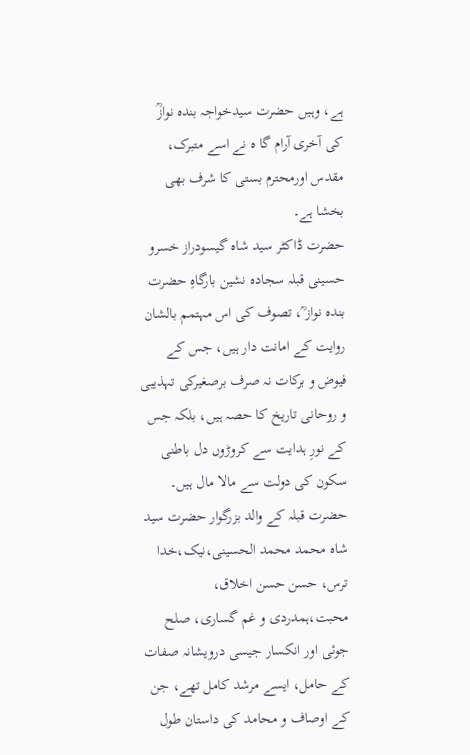ہے، وہیں حضرت سیدخواجہ بندہ نوازؒ کی آخری آرام گا ہ نے اسے متبرک، مقدس اورمحترم بستی کا شرف بھی بخشا ہے۔
حضرت ڈاکٹر سید شاہ گیسودراز خسرو حسینی قبلہ سجادہ نشین بارگاہِ حضرت بندہ نواز ؒ، تصوف کی اس مہتمم بالشان روایت کے امانت دار ہیں، جس کے فیوض و برکات نہ صرف برصغیرکی تہذیبی و روحانی تاریخ کا حصہ ہیں، بلکہ جس کے نورِ ہدایت سے کروڑوں دل باطنی سکون کی دولت سے مالا مال ہیں۔
حضرت قبلہ کے والد بزرگوار حضرت سید شاہ محمد محمد الحسینی،نیک،خدا ترس، حسن حسن اخلاق، محبت،ہمدردی و غم گساری، صلح جوئی اور انکسار جیسی درویشانہ صفات کے حامل، ایسے مرشد کامل تھے، جن کے اوصاف و محامد کی داستان طول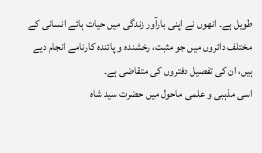طویل ہے۔ انھوں نے اپنی بارآور زندگی میں حیات ہائے انسانی کے مختلف دائروں میں جو مثبت، رخشندہ و پائندہ کارنامے انجام دیے ہیں، ان کی تفصیل دفتروں کی متقاضی ہے۔
اسی مذہبی و علمی ماحول میں حضرت سید شاہ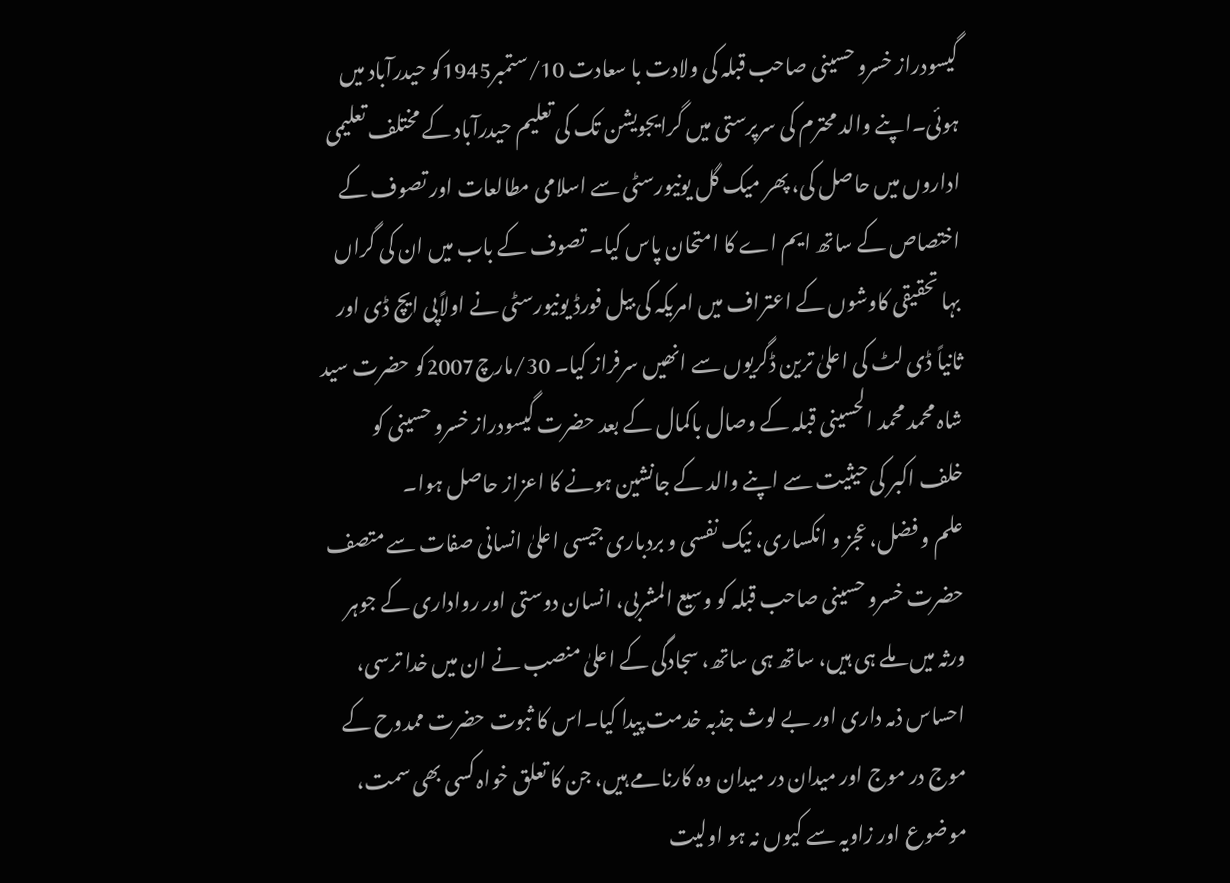گیسودراز خسرو حسینی صاحب قبلہ کی ولادت با سعادت 10/ستمبر1945کو حیدرآباد میں ہوئی۔اپنے والد محترم کی سرپرستی میں گرایجویشن تک کی تعلیم حیدرآباد کے مختلف تعلیمی اداروں میں حاصل کی، پھر میک گل یونیورسٹی سے اسلامی مطالعات اور تصوف کے اختصاص کے ساتھ ایم اے کا امتحان پاس کیا۔ تصوف کے باب میں ان کی گراں بہا تحقیقی کاوشوں کے اعتراف میں امریکہ کی بیل فورڈ یونیورسٹی نے اولاًپی ایچ ڈی اور ثانیاً ڈی لٹ کی اعلیٰ ترین ڈگریوں سے انھیں سرفراز کیا۔ 30/مارچ2007کو حضرت سید شاہ محمد محمد الحسینی قبلہ کے وصال باکمال کے بعد حضرت گیسودراز خسرو حسینی کو خلف اکبر کی حیثیت سے اپنے والد کے جانشین ہونے کا اعزاز حاصل ہوا۔
علم و فضل، عجز و انکساری، نیک نفسی و بردباری جیسی اعلیٰ انسانی صفات سے متصف حضرت خسرو حسینی صاحب قبلہ کو وسیع المشربی، انسان دوستی اور رواداری کے جوہر ورثہ میں ملے ہی ہیں، ساتھ ہی ساتھ، سجادگی کے اعلیٰ منصب نے ان میں خدا ترسی، احساس ذمہ داری اور بے لوث جذبہ خدمت پیدا کیا۔اس کا ثبوت حضرت ممدوح کے موج در موج اور میدان در میدان وہ کارنامے ہیں، جن کا تعلق خواہ کسی بھی سمت، موضوع اور زاویہ سے کیوں نہ ہو اولیت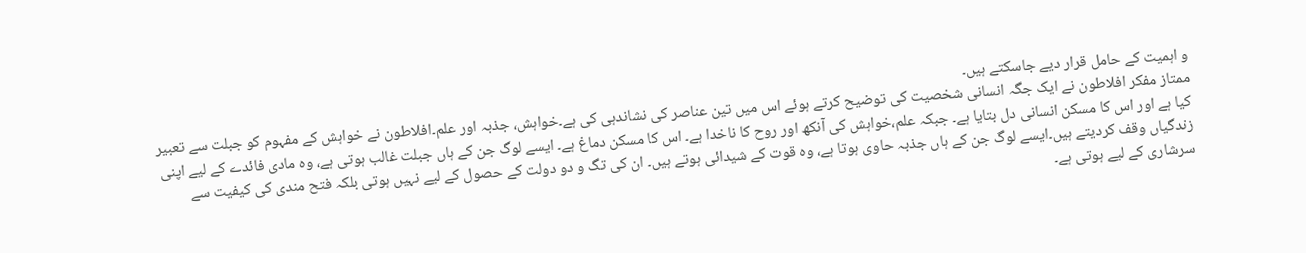و اہمیت کے حامل قرار دیے جاسکتے ہیں۔
ممتاز مفکر افلاطون نے ایک جگہ انسانی شخصیت کی توضیح کرتے ہوئے اس میں تین عناصر کی نشاندہی کی ہے۔خواہش، جذبہ اور علم۔افلاطون نے خواہش کے مفہوم کو جبلت سے تعبیر کیا ہے اور اس کا مسکن انسانی دل بتایا ہے۔ جبکہ علم،خواہش کی آنکھ اور روح کا ناخدا ہے۔ اس کا مسکن دماغ ہے۔ ایسے لوگ جن کے ہاں جبلت غالب ہوتی ہے، وہ مادی فائدے کے لیے اپنی زندگیاں وقف کردیتے ہیں۔ایسے لوگ جن کے ہاں جذبہ حاوی ہوتا ہے، وہ قوت کے شیدائی ہوتے ہیں۔ ان کی تگ و دو دولت کے حصول کے لیے نہیں ہوتی بلکہ فتح مندی کی کیفیت سے سرشاری کے لیے ہوتی ہے۔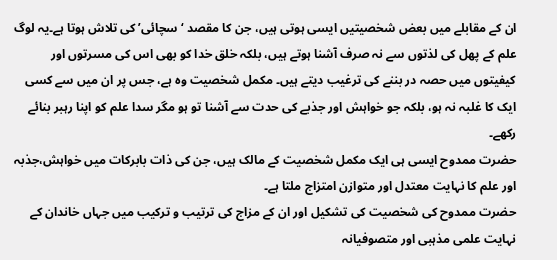ان کے مقابلے میں بعض شخصیتیں ایسی ہوتی ہیں، جن کا مقصد ‘سچائی’ کی تلاش ہوتا ہے۔یہ لوگ علم کے پھل کی لذتوں سے نہ صرف آشنا ہوتے ہیں، بلکہ خلق خدا کو بھی اس کی مسرتوں اور کیفیتوں میں حصہ در بننے کی ترغیب دیتے ہیں۔ مکمل شخصیت وہ ہے، جس پر ان میں سے کسی ایک کا غلبہ نہ ہو، بلکہ جو خواہش اور جذبے کی حدت سے آشنا تو ہو مگر سدا علم کو اپنا رہبر بنائے رکھے۔
حضرت ممدوح ایسی ہی ایک مکمل شخصیت کے مالک ہیں، جن کی ذات بابرکات میں خواہش،جذبہ اور علم کا نہایت معتدل اور متوازن امتزاج ملتا ہے۔
حضرت ممدوح کی شخصیت کی تشکیل اور ان کے مزاج کی ترتیب و ترکیب میں جہاں خاندان کے نہایت علمی مذہبی اور متصوفیانہ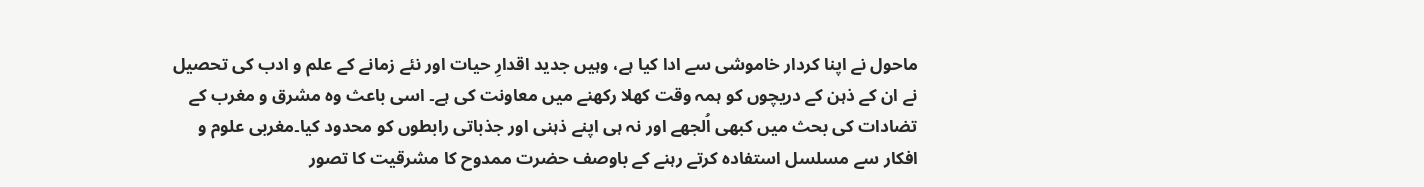ماحول نے اپنا کردار خاموشی سے ادا کیا ہے، وہیں جدید اقدارِ حیات اور نئے زمانے کے علم و ادب کی تحصیل نے ان کے ذہن کے دریچوں کو ہمہ وقت کھلا رکھنے میں معاونت کی ہے۔ اسی باعث وہ مشرق و مغرب کے تضادات کی بحث میں کبھی اُلجھے اور نہ ہی اپنے ذہنی اور جذباتی رابطوں کو محدود کیا۔مغربی علوم و افکار سے مسلسل استفادہ کرتے رہنے کے باوصف حضرت ممدوح کا مشرقیت کا تصور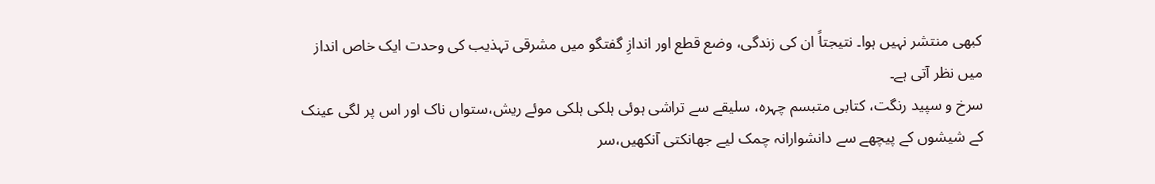کبھی منتشر نہیں ہوا۔ نتیجتاً ان کی زندگی، وضع قطع اور اندازِ گفتگو میں مشرقی تہذیب کی وحدت ایک خاص انداز میں نظر آتی ہے۔
سرخ و سپید رنگت، کتابی متبسم چہرہ، سلیقے سے تراشی ہوئی ہلکی ہلکی موئے ریش،ستواں ناک اور اس پر لگی عینک کے شیشوں کے پیچھے سے دانشوارانہ چمک لیے جھانکتی آنکھیں،سر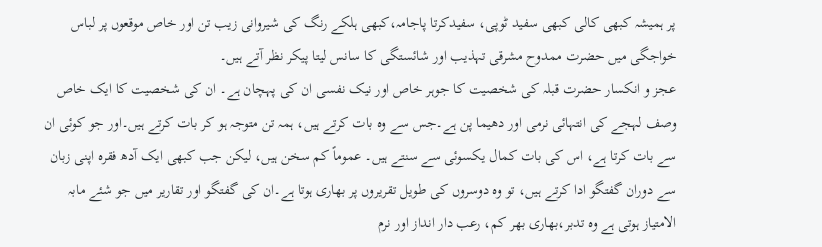پر ہمیشہ کبھی کالی کبھی سفید ٹوپی، سفیدکرتا پاجامہ،کبھی ہلکے رنگ کی شیروانی زیب تن اور خاص موقعوں پر لباس خواجگی میں حضرت ممدوح مشرقی تہذیب اور شائستگی کا سانس لیتا پیکر نظر آتے ہیں۔
عجز و انکسار حضرت قبلہ کی شخصیت کا جوہر خاص اور نیک نفسی ان کی پہچان ہے۔ ان کی شخصیت کا ایک خاص وصف لہجے کی انتہائی نرمی اور دھیما پن ہے۔جس سے وہ بات کرتے ہیں، ہمہ تن متوجہ ہو کر بات کرتے ہیں۔اور جو کوئی ان سے بات کرتا ہے، اس کی بات کمال یکسوئی سے سنتے ہیں۔ عموماً کم سخن ہیں، لیکن جب کبھی ایک آدھ فقرہ اپنی زبان سے دوران گفتگو ادا کرتے ہیں، تو وہ دوسروں کی طویل تقریروں پر بھاری ہوتا ہے۔ان کی گفتگو اور تقاریر میں جو شئے مابہ الامتیاز ہوتی ہے وہ تدبر،بھاری بھر کم، رعب دار انداز اور نرم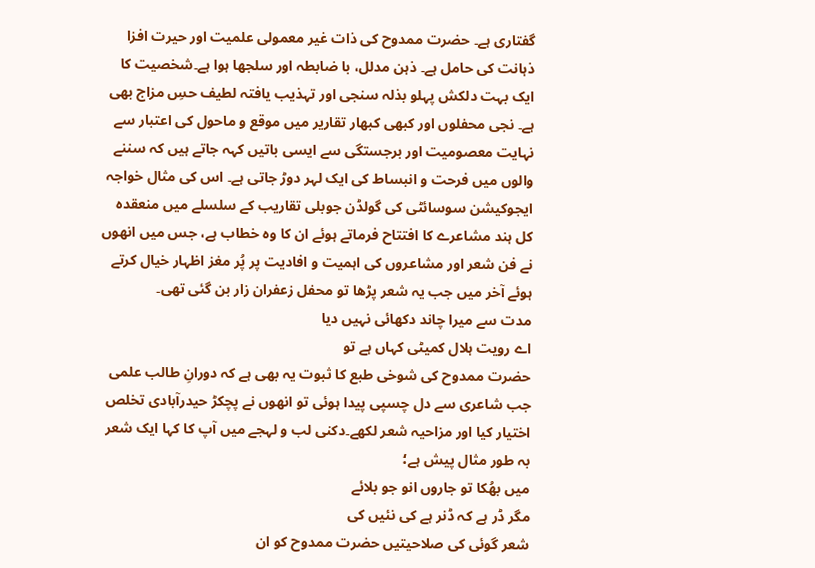گفتاری ہے۔ حضرت ممدوح کی ذات غیر معمولی علمیت اور حیرت افزا ذہانت کی حامل ہے۔ ذہن مدلل، با ضابطہ اور سلجھا ہوا ہے۔شخصیت کا ایک بہت دلکش پہلو بذلہ سنجی اور تہذیب یافتہ لطیف حسِ مزاج بھی ہے۔ نجی محفلوں اور کبھی کبھار تقاریر میں موقع و ماحول کی اعتبار سے نہایت معصومیت اور برجستگی سے ایسی باتیں کہہ جاتے ہیں کہ سننے والوں میں فرحت و انبساط کی ایک لہر دوڑ جاتی ہے۔ اس کی مثال خواجہ ایجوکیشن سوسائٹی کی گولڈن جوبلی تقاریب کے سلسلے میں منعقدہ کل ہند مشاعرے کا افتتاح فرماتے ہوئے ان کا وہ خطاب ہے، جس میں انھوں نے فن شعر اور مشاعروں کی اہمیت و افادیت پر پُر مغز اظہار خیال کرتے ہوئے آخر میں جب یہ شعر پڑھا تو محفل زعفران زار بن گئی تھی۔
مدت سے میرا چاند دکھائی نہیں دیا
اے رویت ہلال کمیٹی کہاں ہے تو
حضرت ممدوح کی شوخی طبع کا ثبوت یہ بھی ہے کہ دورانِ طالب علمی جب شاعری سے دل چسپی پیدا ہوئی تو انھوں نے پچکڑ حیدرآبادی تخلص اختیار کیا اور مزاحیہ شعر لکھے۔دکنی لب و لہجے میں آپ کا کہا ایک شعر بہ طور مثال پیش ہے؛
میں بھُکا تو جاروں انو جو بلائے
مگر ڈر ہے کہ ڈنر ہے کی نئیں کی
شعر گوئی کی صلاحیتیں حضرت ممدوح کو ان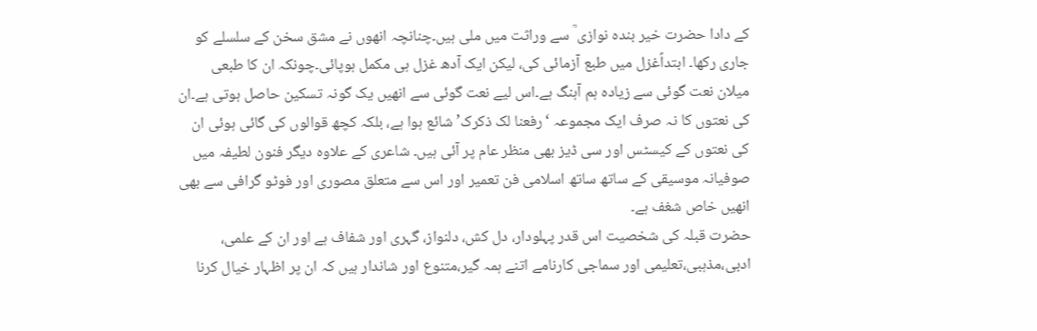کے دادا حضرت خیر بندہ نوازی ؒ سے وراثت میں ملی ہیں۔چنانچہ انھوں نے مشق سخن کے سلسلے کو جاری رکھا۔ ابتداًغزل میں طبع آزمائی کی، لیکن ایک آدھ غزل ہی مکمل ہوپائی۔چونکہ ان کا طبعی میلان نعت گوئی سے زیادہ ہم آہنگ ہے۔اس لیے نعت گوئی سے انھیں یک گونہ تسکین حاصل ہوتی ہے۔ان کی نعتوں کا نہ صرف ایک مجموعہ ‘رفعنا لک ذکرک’ شائع ہوا ہے، بلکہ کچھ قوالوں کی گائی ہوئی ان کی نعتوں کے کیسٹس اور سی ڈیز بھی منظر عام پر آئی ہیں۔ شاعری کے علاوہ دیگر فنون لطیفہ میں صوفیانہ موسیقی کے ساتھ ساتھ اسلامی فن تعمیر اور اس سے متعلق مصوری اور فوٹو گرافی سے بھی انھیں خاص شغف ہے۔
حضرت قبلہ کی شخصیت اس قدر پہلودار، دل کش، دلنواز، گہری اور شفاف ہے اور ان کے علمی، ادبی،مذہبی،تعلیمی اور سماجی کارنامے اتنے ہمہ گیر،متنوع اور شاندار ہیں کہ ان پر اظہار خیال کرنا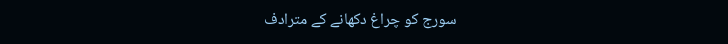سورج کو چراغ دکھانے کے مترادف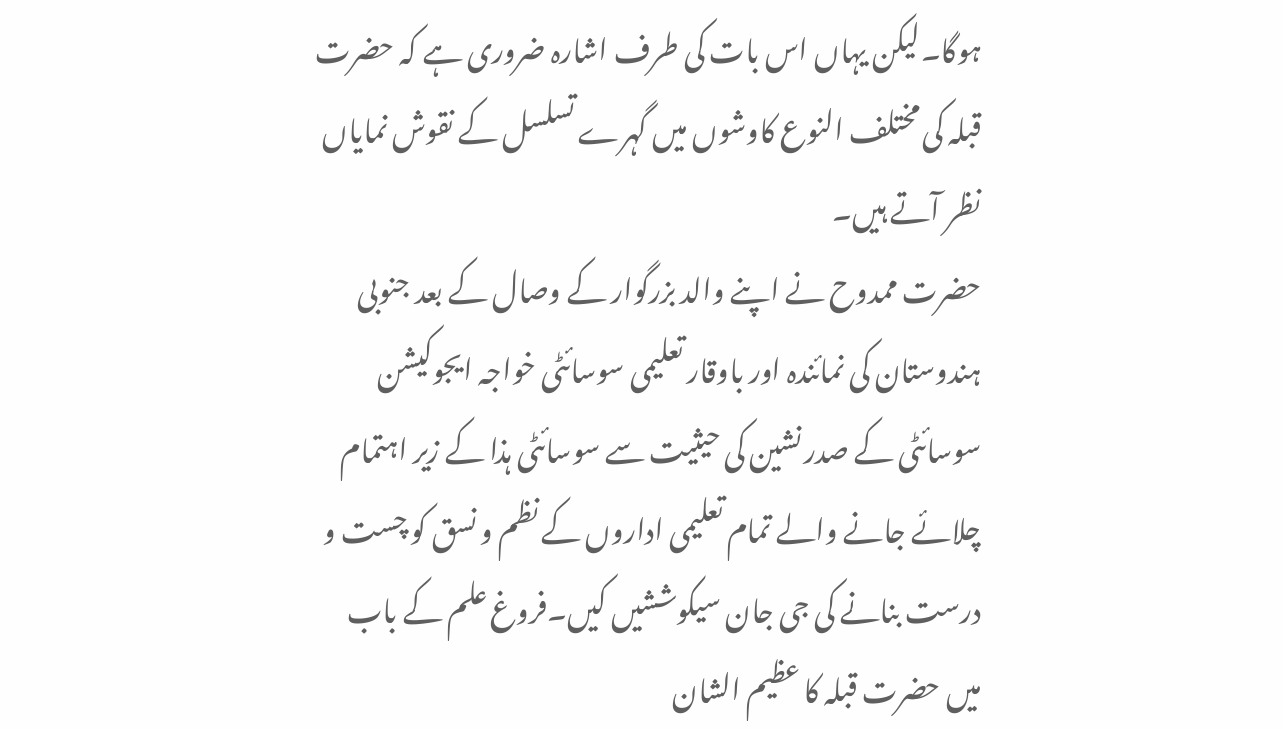ہوگا۔لیکن یہاں اس بات کی طرف اشارہ ضروری ہے کہ حضرت قبلہ کی مختلف النوع کاوشوں میں گہرے تسلسل کے نقوش نمایاں نظر آتے ہیں۔
حضرت ممدوح نے اپنے والد بزرگوار کے وصال کے بعد جنوبی ہندوستان کی نمائندہ اور باوقار تعلیمی سوسائٹی خواجہ ایجوکیشن سوسائٹی کے صدر نشین کی حیثیت سے سوسائٹی ہذا کے زیر اہتمام چلائے جانے والے تمام تعلیمی اداروں کے نظم و نسق کو چست و درست بنانے کی جی جان سیکوششیں کیں۔فروغ علم کے باب میں حضرت قبلہ کا عظیم الشان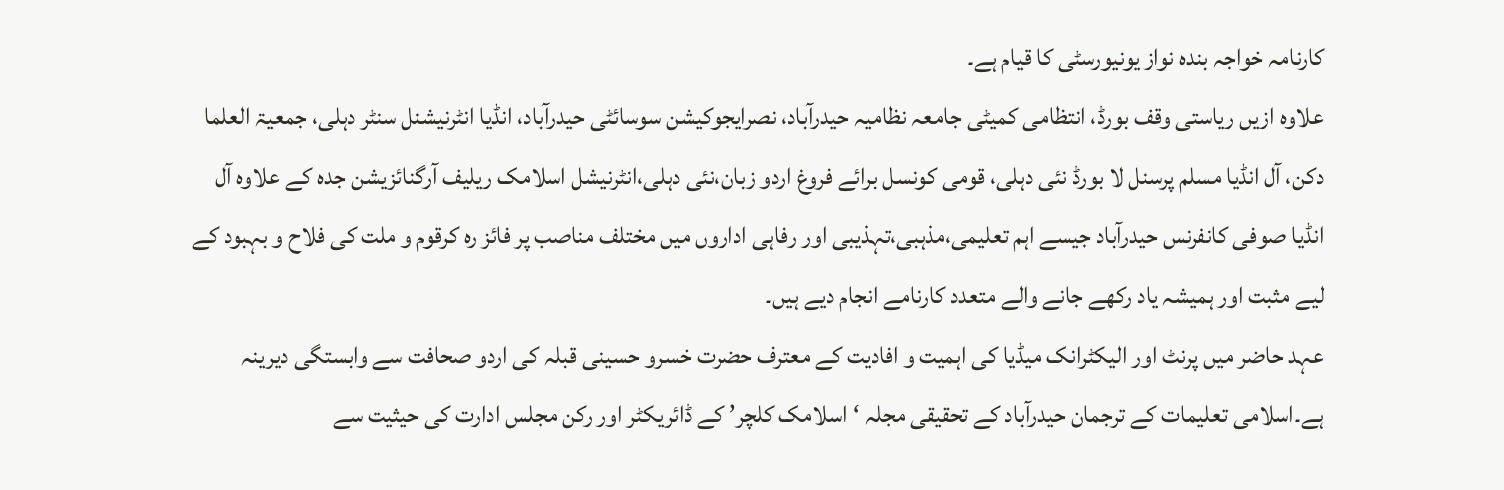کارنامہ خواجہ بندہ نواز یونیورسٹی کا قیام ہے۔
علاوہ ازیں ریاستی وقف بورڈ، انتظامی کمیٹی جامعہ نظامیہ حیدرآباد، نصرایجوکیشن سوسائٹی حیدرآباد، انڈیا انٹرنیشنل سنٹر دہلی، جمعیۃ العلما دکن، آل انڈیا مسلم پرسنل لا بورڈ نئی دہلی، قومی کونسل برائے فروغ اردو زبان،نئی دہلی،انٹرنیشل اسلامک ریلیف آرگنائزیشن جدہ کے علاوہ آل انڈیا صوفی کانفرنس حیدرآباد جیسے اہم تعلیمی،مذہبی،تہذیبی اور رفاہی اداروں میں مختلف مناصب پر فائز رہ کرقوم و ملت کی فلاح و بہبود کے لیے مثبت اور ہمیشہ یاد رکھے جانے والے متعدد کارنامے انجام دیے ہیں۔
عہد حاضر میں پرنٹ اور الیکٹرانک میڈیا کی اہمیت و افادیت کے معترف حضرت خسرو حسینی قبلہ کی اردو صحافت سے وابستگی دیرینہ ہے۔اسلامی تعلیمات کے ترجمان حیدرآباد کے تحقیقی مجلہ ‘اسلامک کلچر’ کے ڈائریکٹر اور رکن مجلس ادارت کی حیثیت سے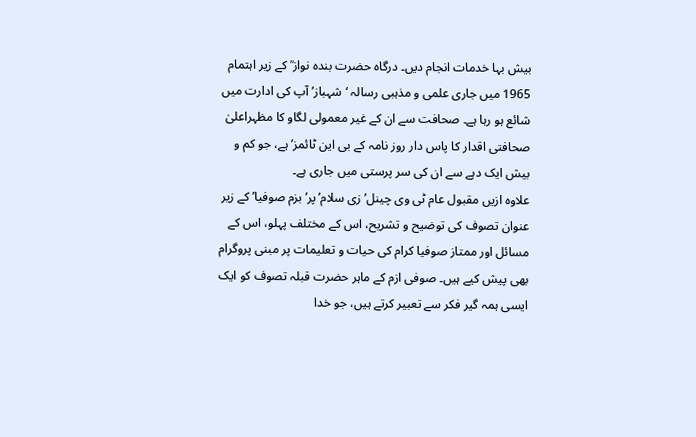بیش بہا خدمات انجام دیں۔ درگاہ حضرت بندہ نواز ؒ کے زیر اہتمام 1965 میں جاری علمی و مذہبی رسالہ ‘شہباز’ آپ کی ادارت میں شائع ہو رہا ہے۔ صحافت سے ان کے غیر معمولی لگاو کا مظہراعلیٰ صحافتی اقدار کا پاس دار روز نامہ کے بی این ٹائمز’ ہے، جو کم و بیش ایک دہے سے ان کی سر پرستی میں جاری ہے۔
علاوہ ازیں مقبول عام ٹی وی چینل’ زی سلام’ پر’بزم صوفیا’ کے زیر عنوان تصوف کی توضیح و تشریح، اس کے مختلف پہلو، اس کے مسائل اور ممتاز صوفیا کرام کی حیات و تعلیمات پر مبنی پروگرام بھی پیش کیے ہیں۔ صوفی ازم کے ماہر حضرت قبلہ تصوف کو ایک ایسی ہمہ گیر فکر سے تعبیر کرتے ہیں، جو خدا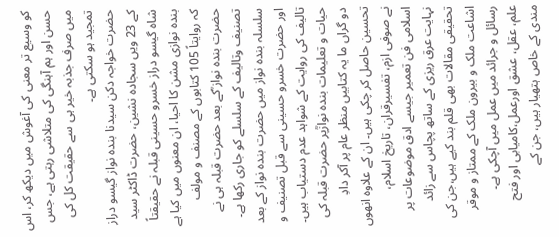کو وسیع تر معنی کی آغوش میں دیکھ کر، اس حسن اور ہم آہنگی کی متلاشی رہتی ہے، جس میں صرف جذبہ خیر ہی سے حقیقت کل کی تمجید ہو سکتی ہے۔
حضرت خواجہ دکن سیدنا بندہ نواز گیسو دراز کے 23 ویں سجادہ نشین، حضرت ڈاکٹر سید شاہ گیسو دراز خسرو حسینی قبلہ نے حقیقتاً بندہ نوازی مشن کا احیا، ان معنوں میں کیا ہے کہ روایتاً 105 کتابوں کے مصنف و مولف حضرت بندہ نواز ؒکے بعد حضرت قبلہ ہی نے تصنیف وتالیف کے سلسلے کو جاری رکھا ہے۔ سلسلہ بندہ نواز میں حضرت بندہ نواز کے بعد اور حضرت خسرو حسینی سے قبل تصنیف و تالیف کی روایت کے شواہد عدم دستیاب ہیں۔ حیات و تعلیمات بندہ نوازؒپر حضرت قبلہ کی دو گراں ما یہ کتابیں منظر عام پر آکر دادِ تحسین حاصل کر چکی ہیں۔ ان کے علاوہ انھوں نے صوفی ازم، تفسیرقران، تاریخ اسلام، اسلامی فن تعمیر جیسے ادق موضوعات پر نہایت عرق ریزی کے ساتھ پچاس سے زائد تحقیقی مقالات بھی قلم بند کیے ہیں،جن کی اشاعت ملک و بیرون ملک کے ممتاز و موقر رسائل و جرائد میں عمل میں آچکی ہے۔
علم، عقل، عشق اورعمل،کامیابی اور فتح مندی کے خاص ہتھیار ہیں، جن کے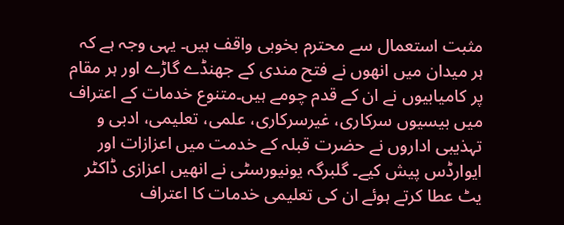مثبت استعمال سے محترم بخوبی واقف ہیں۔ یہی وجہ ہے کہ ہر میدان میں انھوں نے فتح مندی کے جھنڈے گاڑے اور ہر مقام پر کامیابیوں نے ان کے قدم چومے ہیں۔متنوع خدمات کے اعتراف میں بیسیوں سرکاری، غیرسرکاری، علمی، تعلیمی، ادبی و تہذیبی اداروں نے حضرت قبلہ کے خدمت میں اعزازات اور ایوارڈس پیش کیے۔ گلبرگہ یونیورسٹی نے انھیں اعزازی ڈاکٹر یٹ عطا کرتے ہوئے ان کی تعلیمی خدمات کا اعتراف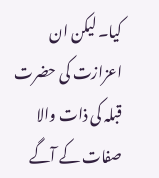کیا۔ لیکن ان اعزازت کی حضرت قبلہ کی ذات والا صفات کے آگے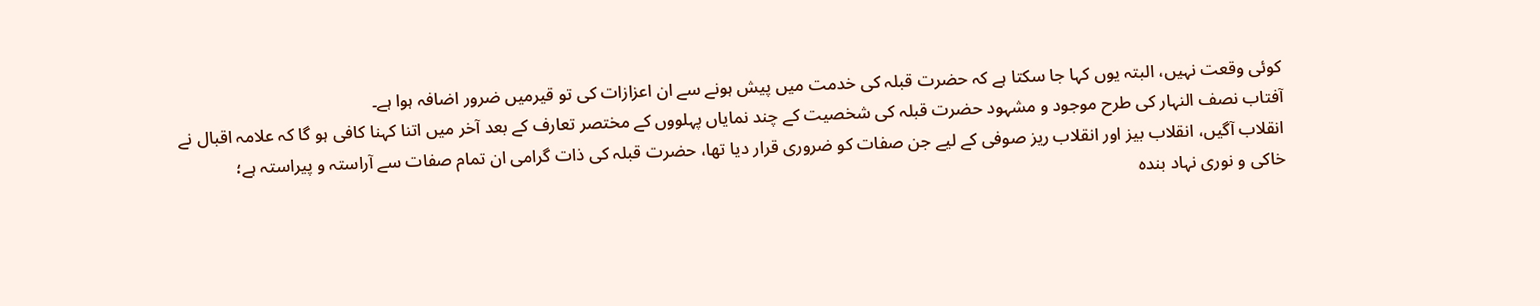کوئی وقعت نہیں، البتہ یوں کہا جا سکتا ہے کہ حضرت قبلہ کی خدمت میں پیش ہونے سے ان اعزازات کی تو قیرمیں ضرور اضافہ ہوا ہے۔
آفتاب نصف النہار کی طرح موجود و مشہود حضرت قبلہ کی شخصیت کے چند نمایاں پہلووں کے مختصر تعارف کے بعد آخر میں اتنا کہنا کافی ہو گا کہ علامہ اقبال نے انقلاب آگیں، انقلاب بیز اور انقلاب ریز صوفی کے لیے جن صفات کو ضروری قرار دیا تھا، حضرت قبلہ کی ذات گرامی ان تمام صفات سے آراستہ و پیراستہ ہے؛
خاکی و نوری نہاد بندہ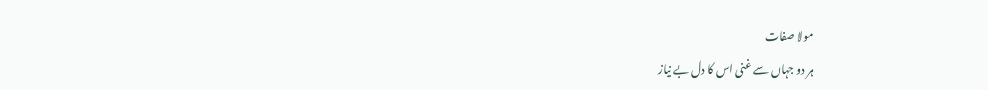مولا صفات
ہر دو جہاں سے غنی اس کا دل بے نیاز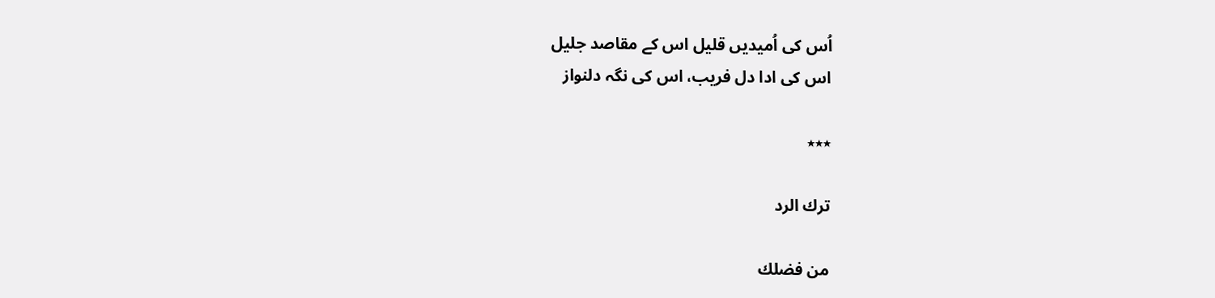اُس کی اُمیدیں قلیل اس کے مقاصد جلیل
اس کی ادا دل فریب، اس کی نگہ دلنواز

٭٭٭

ترك الرد

من فضلك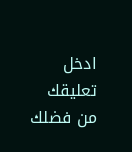ادخل تعليقك
من فضلك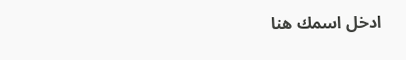ادخل اسمك هنا